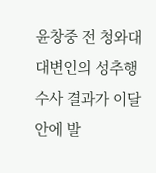윤창중 전 청와대 대변인의 성추행 수사 결과가 이달 안에 발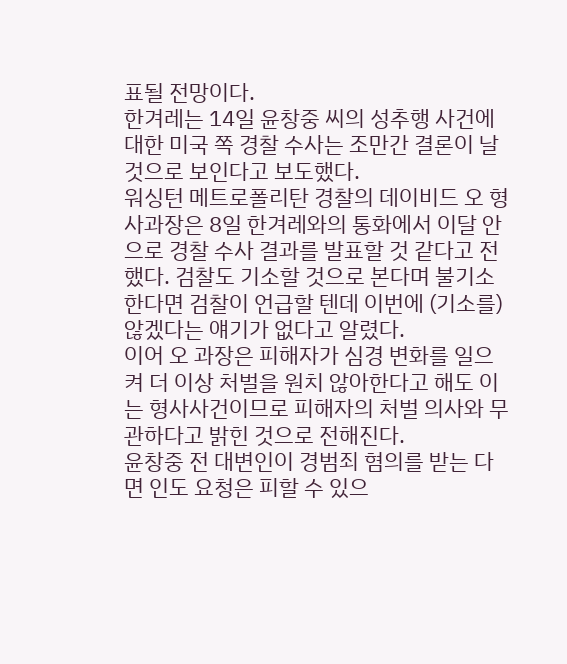표될 전망이다.
한겨레는 14일 윤창중 씨의 성추행 사건에 대한 미국 쪽 경찰 수사는 조만간 결론이 날 것으로 보인다고 보도했다.
워싱턴 메트로폴리탄 경찰의 데이비드 오 형사과장은 8일 한겨레와의 통화에서 이달 안으로 경찰 수사 결과를 발표할 것 같다고 전했다. 검찰도 기소할 것으로 본다며 불기소한다면 검찰이 언급할 텐데 이번에 (기소를)않겠다는 얘기가 없다고 알렸다.
이어 오 과장은 피해자가 심경 변화를 일으켜 더 이상 처벌을 원치 않아한다고 해도 이는 형사사건이므로 피해자의 처벌 의사와 무관하다고 밝힌 것으로 전해진다.
윤창중 전 대변인이 경범죄 혐의를 받는 다면 인도 요청은 피할 수 있으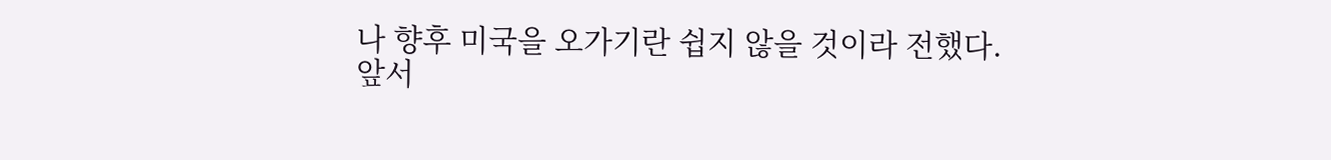나 향후 미국을 오가기란 쉽지 않을 것이라 전했다.
앞서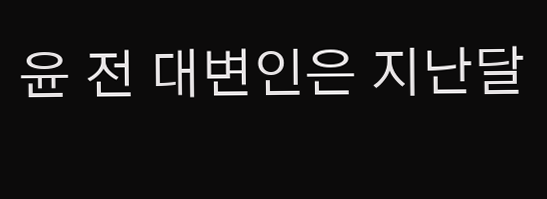윤 전 대변인은 지난달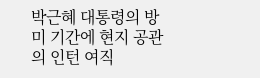박근혜 대통령의 방미 기간에 현지 공관의 인턴 여직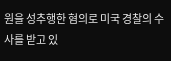원을 성추행한 혐의로 미국 경찰의 수사를 받고 있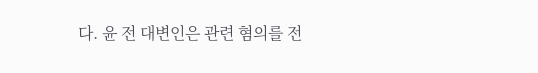다. 윤 전 대변인은 관련 혐의를 전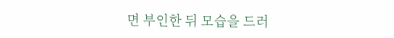면 부인한 뒤 모습을 드러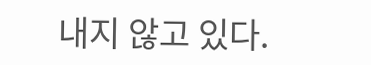내지 않고 있다.